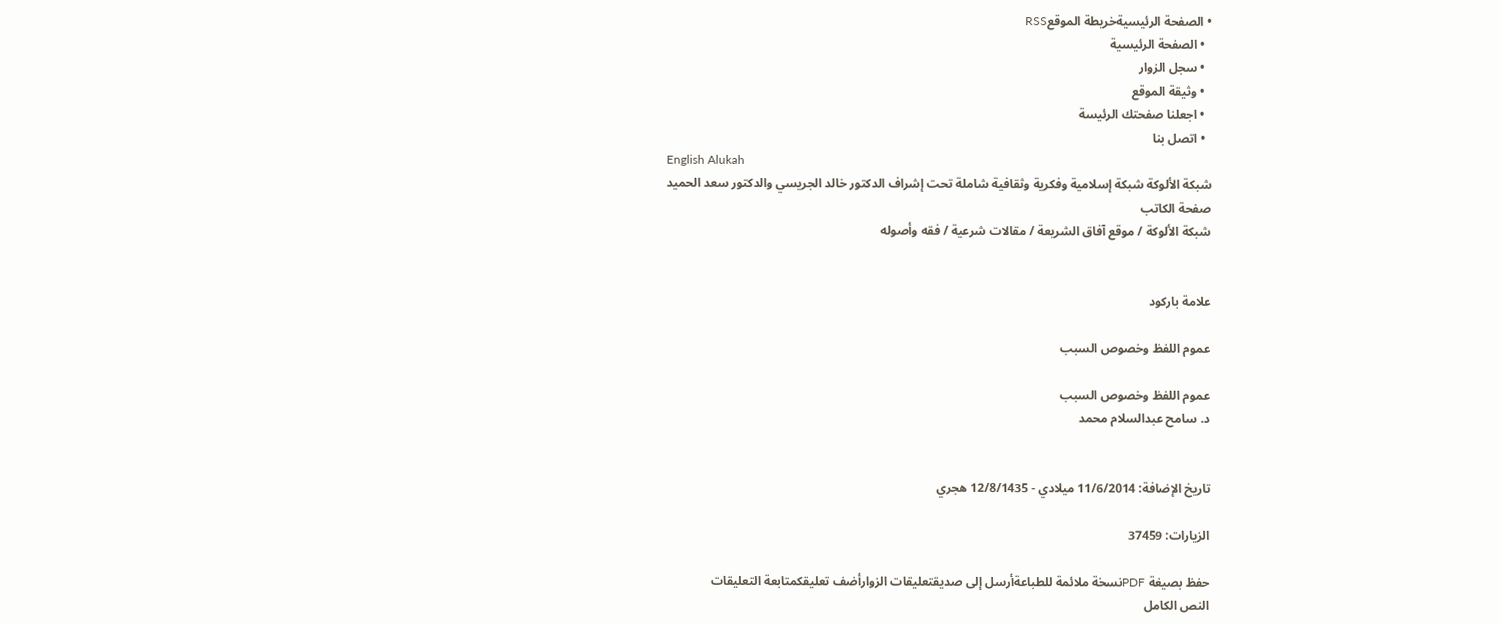• الصفحة الرئيسيةخريطة الموقعRSS
  • الصفحة الرئيسية
  • سجل الزوار
  • وثيقة الموقع
  • اجعلنا صفحتك الرئيسة
  • اتصل بنا
English Alukah
شبكة الألوكة شبكة إسلامية وفكرية وثقافية شاملة تحت إشراف الدكتور خالد الجريسي والدكتور سعد الحميد
صفحة الكاتب
شبكة الألوكة / موقع آفاق الشريعة / مقالات شرعية / فقه وأصوله


علامة باركود

عموم اللفظ وخصوص السبب

عموم اللفظ وخصوص السبب
د. سامح عبدالسلام محمد


تاريخ الإضافة: 11/6/2014 ميلادي - 12/8/1435 هجري

الزيارات: 37459

حفظ بصيغة PDFنسخة ملائمة للطباعةأرسل إلى صديقتعليقات الزوارأضف تعليقكمتابعة التعليقات
النص الكامل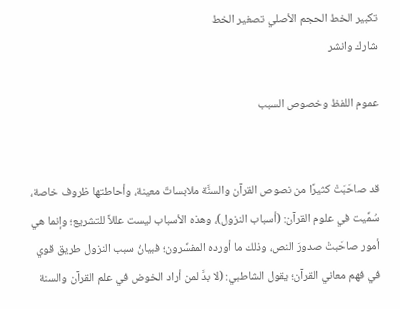تكبير الخط الحجم الأصلي تصغير الخط
شارك وانشر

عموم اللفظ وخصوص السبب


قد صاحَبَتْ كثيرًا من نصوص القرآن والسنَّة ملابساتٌ معينة، وأحاطتها ظروف خاصة، سُمِّيت في علوم القرآن: (أسباب النزول)، وهذه الأسباب ليست عللاً للتشريع؛ وإنما هي أمور صاحَبتْ صدورَ النص، وذلك ما أورده المفسِّرون؛ فبيانُ سبب النزول طريق قوي في فهم معاني القرآن؛ يقول الشاطبي: (لا بدَّ لمن أراد الخوض في علم القرآن والسنة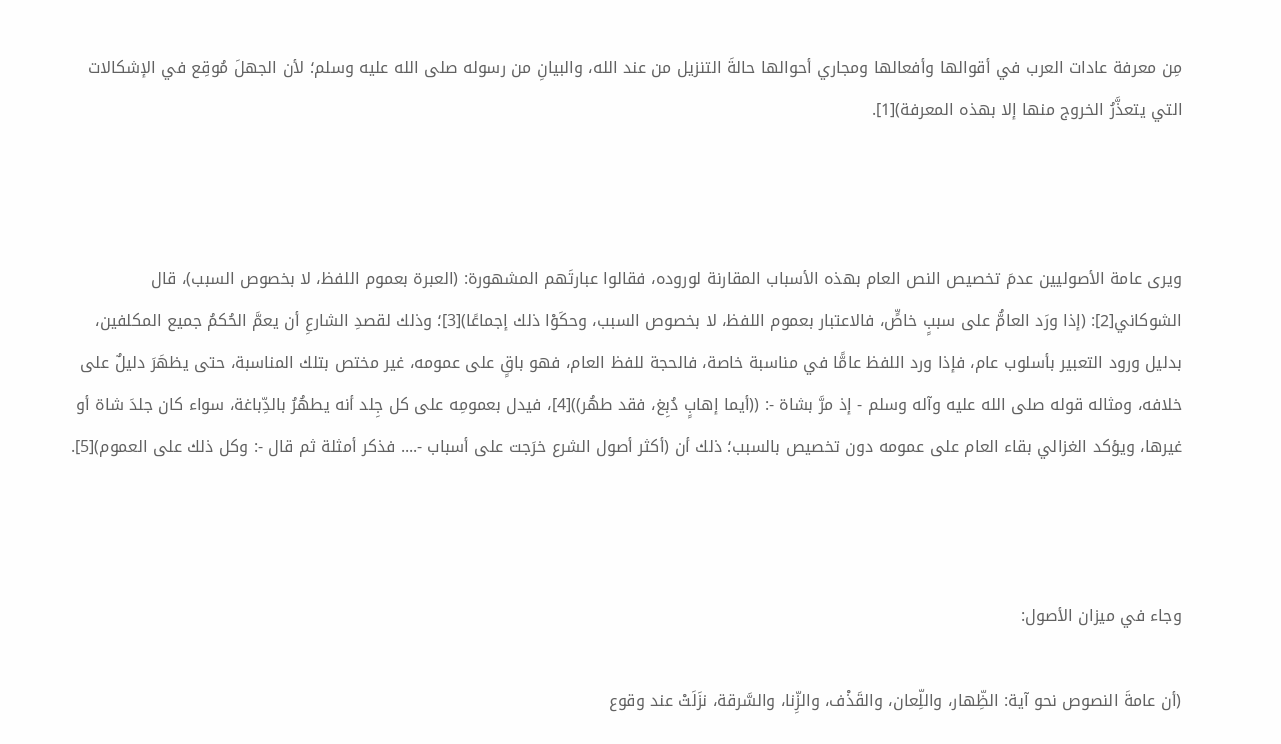مِن معرفة عادات العرب في أقوالها وأفعالها ومجاري أحوالها حالةَ التنزيل من عند الله، والبيانِ من رسوله صلى الله عليه وسلم؛ لأن الجهلَ مُوقِع في الإشكالات التي يتعذَّرُ الخروج منها إلا بهذه المعرفة)[1].



ويرى عامة الأصوليين عدمَ تخصيص النص العام بهذه الأسباب المقارنة لوروده، فقالوا عبارتَهم المشهورة: (العبرة بعموم اللفظ، لا بخصوص السبب)، قال الشوكاني[2]: (إذا ورَد العامُّ على سببٍ خاصٍّ، فالاعتبار بعموم اللفظ، لا بخصوص السبب، وحكَوْا ذلك إجماعًا)[3]؛ وذلك لقصدِ الشارعِ أن يعمَّ الحُكمُ جميع المكلفين، بدليل ورود التعبير بأسلوب عام، فإذا ورد اللفظ عامًّا في مناسبة خاصة، فالحجة للفظ العام، فهو باقٍ على عمومه، غير مختص بتلك المناسبة، حتى يظهَرَ دليلٌ على خلافه، ومثاله قوله صلى الله عليه وآله وسلم - إذ مرَّ بشاة -: ((أيما إهابٍ دُبِغ، فقد طهُر))[4]، فيدل بعمومِه على كل جِلد أنه يطهُرُ بالدِّباغة، سواء كان جلدَ شاة أو غيرها، ويؤكد الغزالي بقاء العام على عمومه دون تخصيص بالسبب؛ ذلك أن (أكثر أصول الشرع خرَجت على أسباب -.... فذكر أمثلة ثم قال -: وكل ذلك على العموم)[5].



وجاء في ميزان الأصول:

(أن عامةَ النصوص نحو آية: الظِّهار، واللِّعان، والقَذْف، والزِّنا، والسَّرقة، نزَلَتْ عند وقوع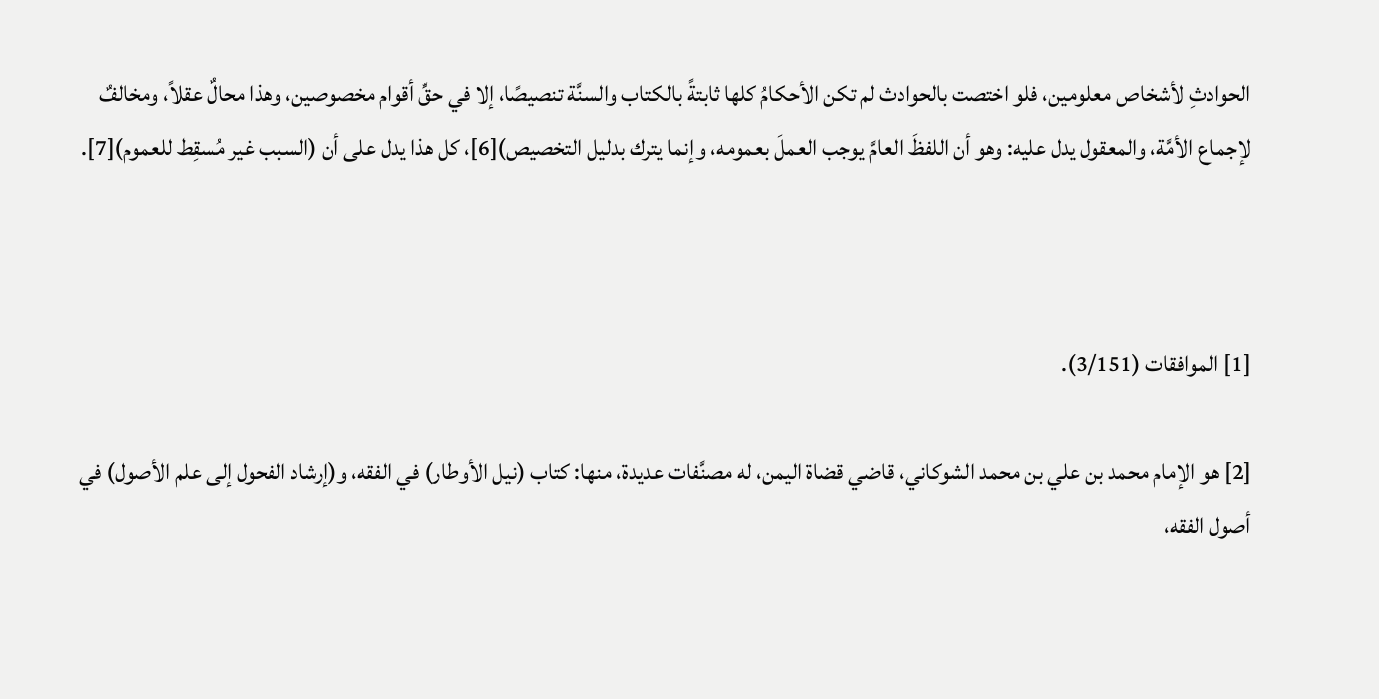الحوادثِ لأشخاص معلومين، فلو اختصت بالحوادث لم تكن الأحكامُ كلها ثابتةً بالكتاب والسنَّة تنصيصًا، إلا في حقِّ أقوام مخصوصين، وهذا محالٌ عقلاً، ومخالفٌ لإجماع الأمَّة، والمعقول يدل عليه: وهو أن اللفظَ العامَّ يوجب العملَ بعمومه، وإنما يترك بدليل التخصيص)[6]، كل هذا يدل على أن (السبب غير مُسقِط للعموم)[7].



[1] الموافقات (3/151).

[2] هو الإمام محمد بن علي بن محمد الشوكاني، قاضي قضاة اليمن، له مصنَّفات عديدة، منها: كتاب (نيل الأوطار) في الفقه، و(إرشاد الفحول إلى علم الأصول) في أصول الفقه،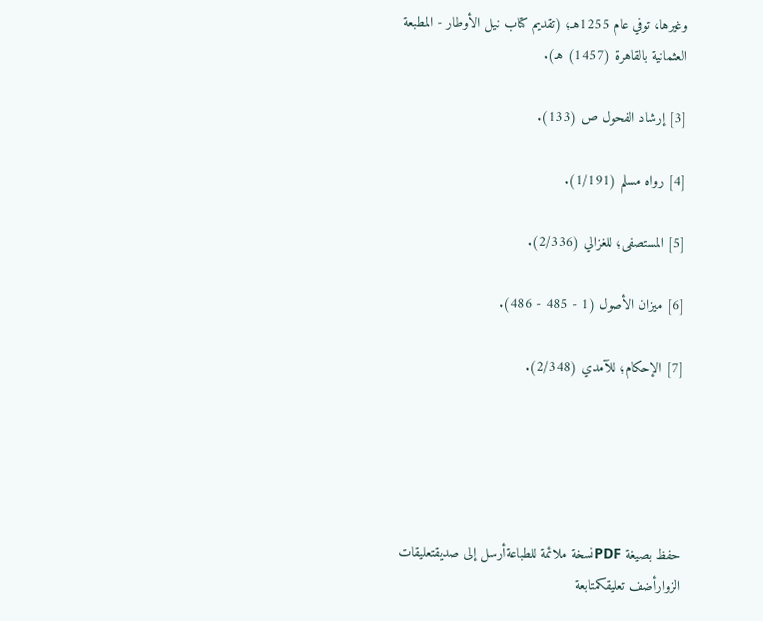وغيرها، توفي عام 1255هـ؛ (تقديم كتاب نيل الأوطار - المطبعة العثمانية بالقاهرة (1457) هـ).

[3] إرشاد الفحول ص (133).

[4] رواه مسلم (1/191).

[5] المستصفى؛ للغزالي (2/336).

[6] ميزان الأصول (1 - 485 - 486).

[7] الإحكام؛ للآمدي (2/348).





حفظ بصيغة PDFنسخة ملائمة للطباعةأرسل إلى صديقتعليقات الزوارأضف تعليقكمتابعة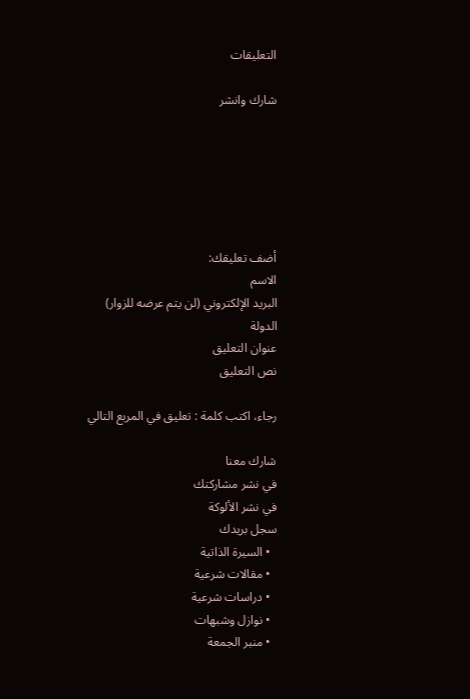التعليقات

شارك وانشر






أضف تعليقك:
الاسم
البريد الإلكتروني (لن يتم عرضه للزوار)
الدولة
عنوان التعليق
نص التعليق

رجاء، اكتب كلمة : تعليق في المربع التالي

شارك معنا
في نشر مشاركتك
في نشر الألوكة
سجل بريدك
  • السيرة الذاتية
  • مقالات شرعية
  • دراسات شرعية
  • نوازل وشبهات
  • منبر الجمعة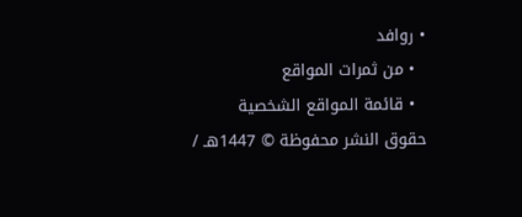• روافد
  • من ثمرات المواقع
  • قائمة المواقع الشخصية
حقوق النشر محفوظة © 1447هـ /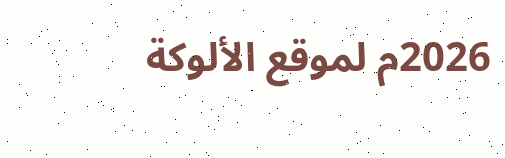2026م لموقع الألوكة